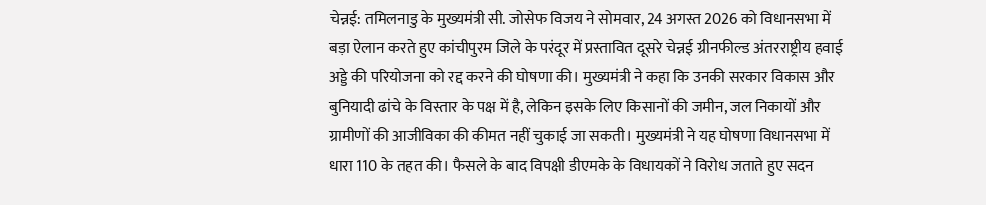चेन्नई: तमिलनाडु के मुख्यमंत्री सी. जोसेफ विजय ने सोमवार, 24 अगस्त 2026 को विधानसभा में बड़ा ऐलान करते हुए कांचीपुरम जिले के परंदूर में प्रस्तावित दूसरे चेन्नई ग्रीनफील्ड अंतरराष्ट्रीय हवाई अड्डे की परियोजना को रद्द करने की घोषणा की। मुख्यमंत्री ने कहा कि उनकी सरकार विकास और बुनियादी ढांचे के विस्तार के पक्ष में है, लेकिन इसके लिए किसानों की जमीन, जल निकायों और ग्रामीणों की आजीविका की कीमत नहीं चुकाई जा सकती। मुख्यमंत्री ने यह घोषणा विधानसभा में धारा 110 के तहत की। फैसले के बाद विपक्षी डीएमके के विधायकों ने विरोध जताते हुए सदन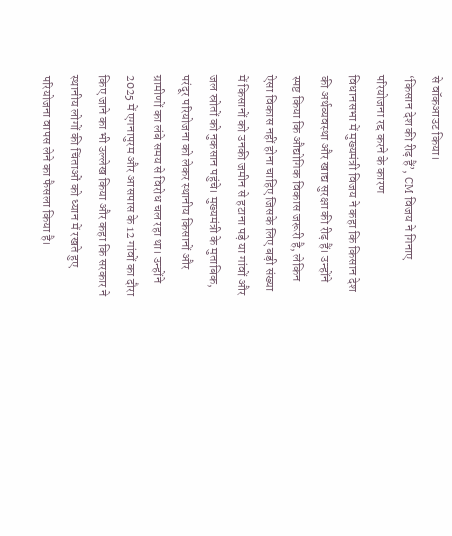से वॉकआउट किया।
‘किसान देश की रीढ़ हैं’, CM विजय ने गिनाए परियोजना रद्द करने के कारण
विधानसभा में मुख्यमंत्री विजय ने कहा कि किसान देश की अर्थव्यवस्था और खाद्य सुरक्षा की रीढ़ हैं। उन्होंने स्पष्ट किया कि औद्योगिक विकास जरूरी है, लेकिन ऐसा विकास नहीं होना चाहिए जिसके लिए बड़ी संख्या में किसानों को उनकी जमीन से हटाना पड़े या गांवों और जल स्रोतों को नुकसान पहुंचे। मुख्यमंत्री के मुताबिक, परंदूर परियोजना को लेकर स्थानीय किसानों और ग्रामीणों का लंबे समय से विरोध चल रहा था। उन्होंने 2025 में एगनापुरम और आसपास के 12 गांवों का दौरा किए जाने का भी उल्लेख किया और कहा कि सरकार ने स्थानीय लोगों की चिंताओं को ध्यान में रखते हुए परियोजना वापस लेने का फैसला किया है।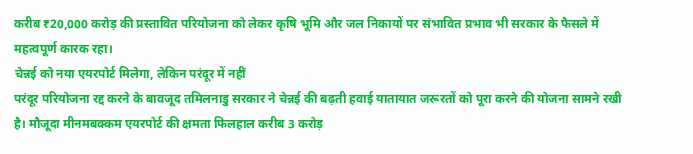करीब ₹20,000 करोड़ की प्रस्तावित परियोजना को लेकर कृषि भूमि और जल निकायों पर संभावित प्रभाव भी सरकार के फैसले में महत्वपूर्ण कारक रहा।
चेन्नई को नया एयरपोर्ट मिलेगा, लेकिन परंदूर में नहीं
परंदूर परियोजना रद्द करने के बावजूद तमिलनाडु सरकार ने चेन्नई की बढ़ती हवाई यातायात जरूरतों को पूरा करने की योजना सामने रखी है। मौजूदा मीनमबक्कम एयरपोर्ट की क्षमता फिलहाल करीब 3 करोड़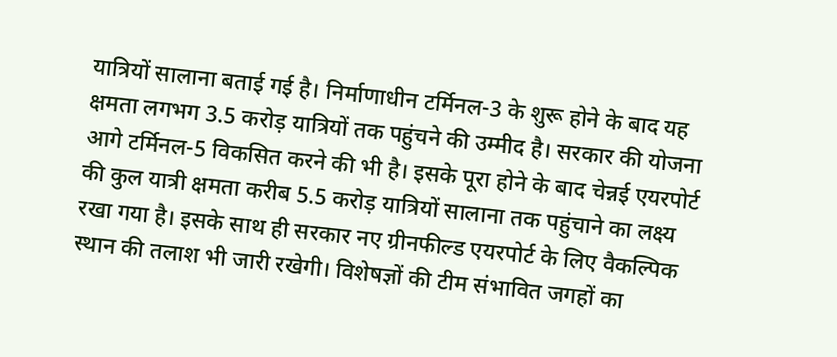यात्रियों सालाना बताई गई है। निर्माणाधीन टर्मिनल-3 के शुरू होने के बाद यह क्षमता लगभग 3.5 करोड़ यात्रियों तक पहुंचने की उम्मीद है। सरकार की योजना आगे टर्मिनल-5 विकसित करने की भी है। इसके पूरा होने के बाद चेन्नई एयरपोर्ट की कुल यात्री क्षमता करीब 5.5 करोड़ यात्रियों सालाना तक पहुंचाने का लक्ष्य रखा गया है। इसके साथ ही सरकार नए ग्रीनफील्ड एयरपोर्ट के लिए वैकल्पिक स्थान की तलाश भी जारी रखेगी। विशेषज्ञों की टीम संभावित जगहों का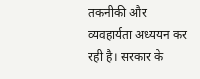तकनीकी और व्यवहार्यता अध्ययन कर रही है। सरकार के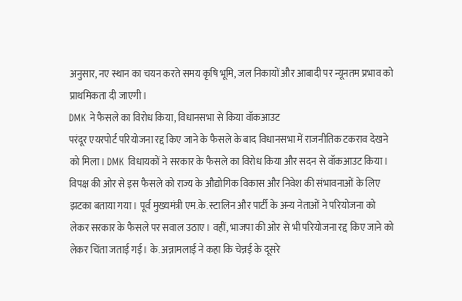अनुसार, नए स्थान का चयन करते समय कृषि भूमि, जल निकायों और आबादी पर न्यूनतम प्रभाव को प्राथमिकता दी जाएगी।
DMK ने फैसले का विरोध किया, विधानसभा से किया वॉकआउट
परंदूर एयरपोर्ट परियोजना रद्द किए जाने के फैसले के बाद विधानसभा में राजनीतिक टकराव देखने को मिला। DMK विधायकों ने सरकार के फैसले का विरोध किया और सदन से वॉकआउट किया। विपक्ष की ओर से इस फैसले को राज्य के औद्योगिक विकास और निवेश की संभावनाओं के लिए झटका बताया गया। पूर्व मुख्यमंत्री एम.के. स्टालिन और पार्टी के अन्य नेताओं ने परियोजना को लेकर सरकार के फैसले पर सवाल उठाए। वहीं, भाजपा की ओर से भी परियोजना रद्द किए जाने को लेकर चिंता जताई गई। के. अन्नामलाई ने कहा कि चेन्नई के दूसरे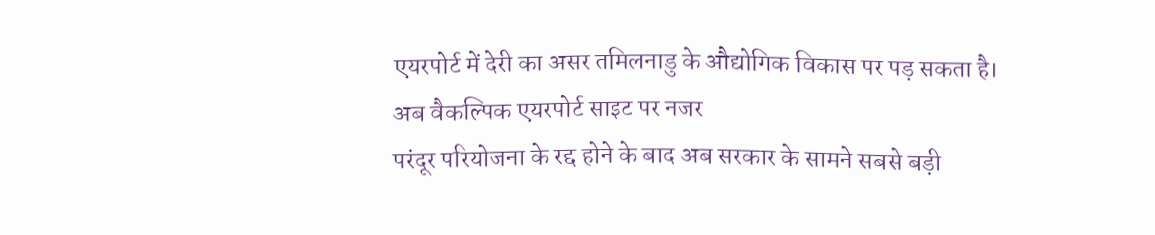एयरपोर्ट में देरी का असर तमिलनाडु के औद्योगिक विकास पर पड़ सकता है।
अब वैकल्पिक एयरपोर्ट साइट पर नजर
परंदूर परियोजना के रद्द होने के बाद अब सरकार के सामने सबसे बड़ी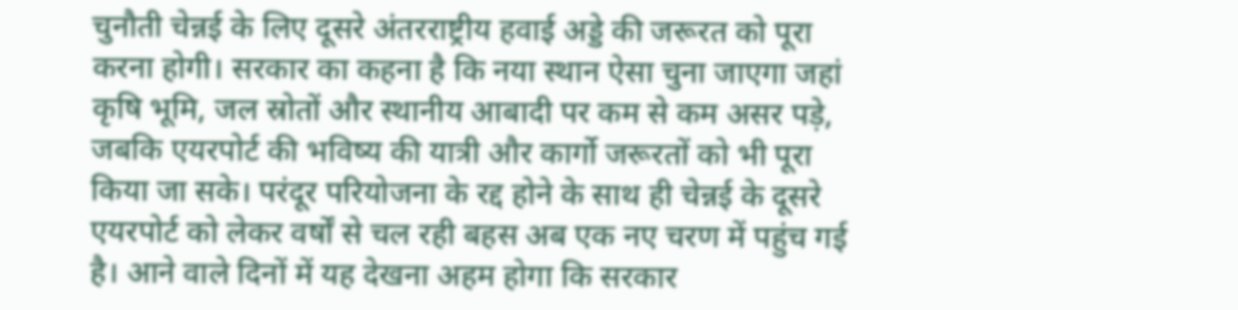चुनौती चेन्नई के लिए दूसरे अंतरराष्ट्रीय हवाई अड्डे की जरूरत को पूरा करना होगी। सरकार का कहना है कि नया स्थान ऐसा चुना जाएगा जहां कृषि भूमि, जल स्रोतों और स्थानीय आबादी पर कम से कम असर पड़े, जबकि एयरपोर्ट की भविष्य की यात्री और कार्गो जरूरतों को भी पूरा किया जा सके। परंदूर परियोजना के रद्द होने के साथ ही चेन्नई के दूसरे एयरपोर्ट को लेकर वर्षों से चल रही बहस अब एक नए चरण में पहुंच गई है। आने वाले दिनों में यह देखना अहम होगा कि सरकार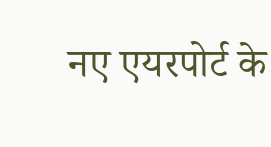नए एयरपोर्ट के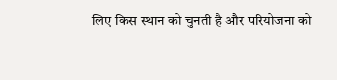लिए किस स्थान को चुनती है और परियोजना को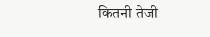कितनी तेजी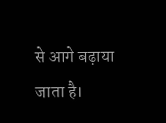से आगे बढ़ाया जाता है।